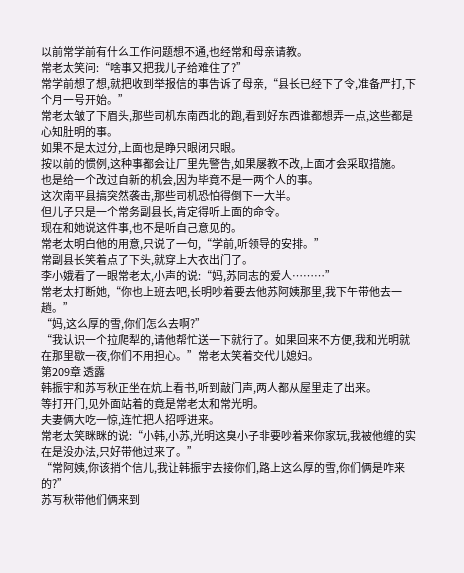以前常学前有什么工作问题想不通,也经常和母亲请教。
常老太笑问:“啥事又把我儿子给难住了?”
常学前想了想,就把收到举报信的事告诉了母亲,“县长已经下了令,准备严打,下个月一号开始。”
常老太皱了下眉头,那些司机东南西北的跑,看到好东西谁都想弄一点,这些都是心知肚明的事。
如果不是太过分,上面也是睁只眼闭只眼。
按以前的惯例,这种事都会让厂里先警告,如果屡教不改,上面才会采取措施。
也是给一个改过自新的机会,因为毕竟不是一两个人的事。
这次南平县搞突然袭击,那些司机恐怕得倒下一大半。
但儿子只是一个常务副县长,肯定得听上面的命令。
现在和她说这件事,也不是听自己意见的。
常老太明白他的用意,只说了一句,“学前,听领导的安排。”
常副县长笑着点了下头,就穿上大衣出门了。
李小娥看了一眼常老太,小声的说:“妈,苏同志的爱人………”
常老太打断她,“你也上班去吧,长明吵着要去他苏阿姨那里,我下午带他去一趟。”
“妈,这么厚的雪,你们怎么去啊?”
“我认识一个拉爬犁的,请他帮忙送一下就行了。如果回来不方便,我和光明就在那里歇一夜,你们不用担心。”常老太笑着交代儿媳妇。
第209章 透露
韩振宇和苏写秋正坐在炕上看书,听到敲门声,两人都从屋里走了出来。
等打开门,见外面站着的竟是常老太和常光明。
夫妻俩大吃一惊,连忙把人招呼进来。
常老太笑眯眯的说:“小韩,小苏,光明这臭小子非要吵着来你家玩,我被他缠的实在是没办法,只好带他过来了。”
“常阿姨,你该捎个信儿,我让韩振宇去接你们,路上这么厚的雪,你们俩是咋来的?”
苏写秋带他们俩来到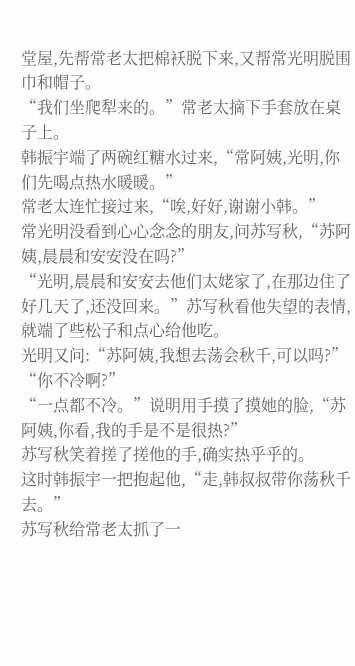堂屋,先帮常老太把棉袄脱下来,又帮常光明脱围巾和帽子。
“我们坐爬犁来的。”常老太摘下手套放在桌子上。
韩振宇端了两碗红糖水过来,“常阿姨,光明,你们先喝点热水暖暖。”
常老太连忙接过来,“唉,好好,谢谢小韩。”
常光明没看到心心念念的朋友,问苏写秋,“苏阿姨,晨晨和安安没在吗?”
“光明,晨晨和安安去他们太姥家了,在那边住了好几天了,还没回来。”苏写秋看他失望的表情,就端了些松子和点心给他吃。
光明又问:“苏阿姨,我想去荡会秋千,可以吗?”
“你不冷啊?”
“一点都不冷。”说明用手摸了摸她的脸,“苏阿姨,你看,我的手是不是很热?”
苏写秋笑着搓了搓他的手,确实热乎乎的。
这时韩振宇一把抱起他,“走,韩叔叔带你荡秋千去。”
苏写秋给常老太抓了一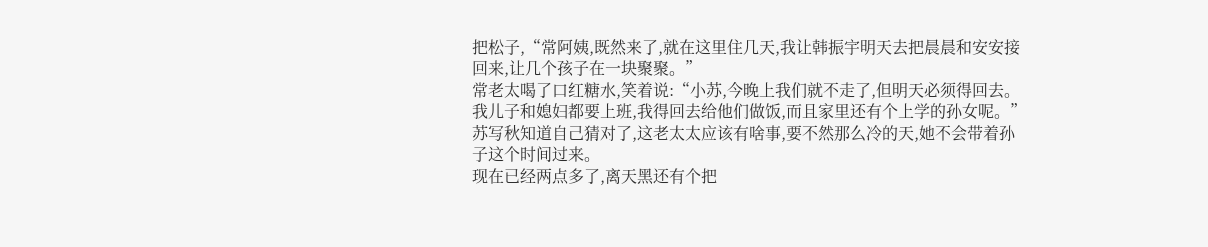把松子,“常阿姨,既然来了,就在这里住几天,我让韩振宇明天去把晨晨和安安接回来,让几个孩子在一块聚聚。”
常老太喝了口红糖水,笑着说:“小苏,今晚上我们就不走了,但明天必须得回去。我儿子和媳妇都要上班,我得回去给他们做饭,而且家里还有个上学的孙女呢。”
苏写秋知道自己猜对了,这老太太应该有啥事,要不然那么冷的天,她不会带着孙子这个时间过来。
现在已经两点多了,离天黑还有个把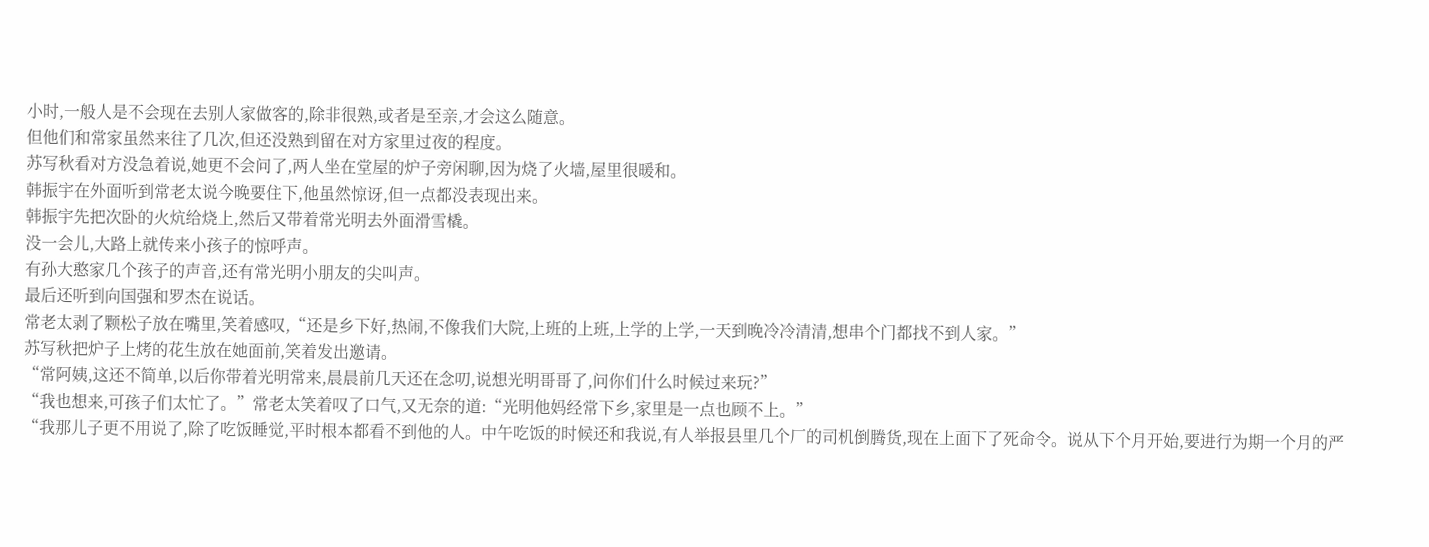小时,一般人是不会现在去别人家做客的,除非很熟,或者是至亲,才会这么随意。
但他们和常家虽然来往了几次,但还没熟到留在对方家里过夜的程度。
苏写秋看对方没急着说,她更不会问了,两人坐在堂屋的炉子旁闲聊,因为烧了火墙,屋里很暖和。
韩振宇在外面听到常老太说今晚要住下,他虽然惊讶,但一点都没表现出来。
韩振宇先把次卧的火炕给烧上,然后又带着常光明去外面滑雪橇。
没一会儿,大路上就传来小孩子的惊呼声。
有孙大憨家几个孩子的声音,还有常光明小朋友的尖叫声。
最后还听到向国强和罗杰在说话。
常老太剥了颗松子放在嘴里,笑着感叹,“还是乡下好,热闹,不像我们大院,上班的上班,上学的上学,一天到晚冷冷清清,想串个门都找不到人家。”
苏写秋把炉子上烤的花生放在她面前,笑着发出邀请。
“常阿姨,这还不简单,以后你带着光明常来,晨晨前几天还在念叨,说想光明哥哥了,问你们什么时候过来玩?”
“我也想来,可孩子们太忙了。”常老太笑着叹了口气,又无奈的道:“光明他妈经常下乡,家里是一点也顾不上。”
“我那儿子更不用说了,除了吃饭睡觉,平时根本都看不到他的人。中午吃饭的时候还和我说,有人举报县里几个厂的司机倒腾货,现在上面下了死命令。说从下个月开始,要进行为期一个月的严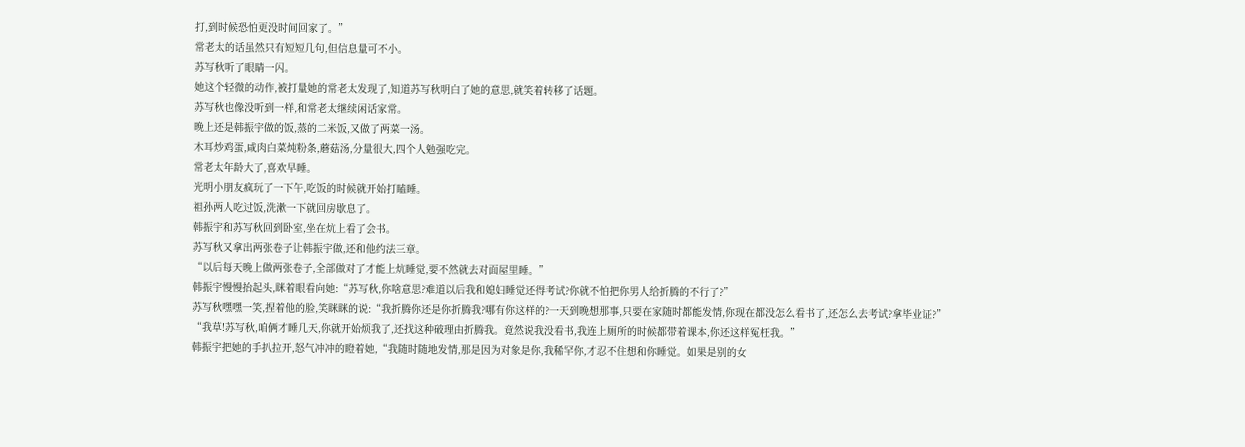打,到时候恐怕更没时间回家了。”
常老太的话虽然只有短短几句,但信息量可不小。
苏写秋听了眼睛一闪。
她这个轻微的动作,被打量她的常老太发现了,知道苏写秋明白了她的意思,就笑着转移了话题。
苏写秋也像没听到一样,和常老太继续闲话家常。
晚上还是韩振宇做的饭,蒸的二米饭,又做了两菜一汤。
木耳炒鸡蛋,咸肉白菜炖粉条,蘑菇汤,分量很大,四个人勉强吃完。
常老太年龄大了,喜欢早睡。
光明小朋友疯玩了一下午,吃饭的时候就开始打瞌睡。
祖孙两人吃过饭,洗漱一下就回房歇息了。
韩振宇和苏写秋回到卧室,坐在炕上看了会书。
苏写秋又拿出两张卷子让韩振宇做,还和他约法三章。
“以后每天晚上做两张卷子,全部做对了才能上炕睡觉,要不然就去对面屋里睡。”
韩振宇慢慢抬起头,眯着眼看向她:“苏写秋,你啥意思?难道以后我和媳妇睡觉还得考试?你就不怕把你男人给折腾的不行了?”
苏写秋嘿嘿一笑,捏着他的脸,笑眯眯的说:“我折腾你还是你折腾我?哪有你这样的?一天到晚想那事,只要在家随时都能发情,你现在都没怎么看书了,还怎么去考试?拿毕业证?”
“我草!苏写秋,咱俩才睡几天,你就开始烦我了,还找这种破理由折腾我。竟然说我没看书,我连上厕所的时候都带着课本,你还这样冤枉我。”
韩振宇把她的手扒拉开,怒气冲冲的瞪着她,“我随时随地发情,那是因为对象是你,我稀罕你,才忍不住想和你睡觉。如果是别的女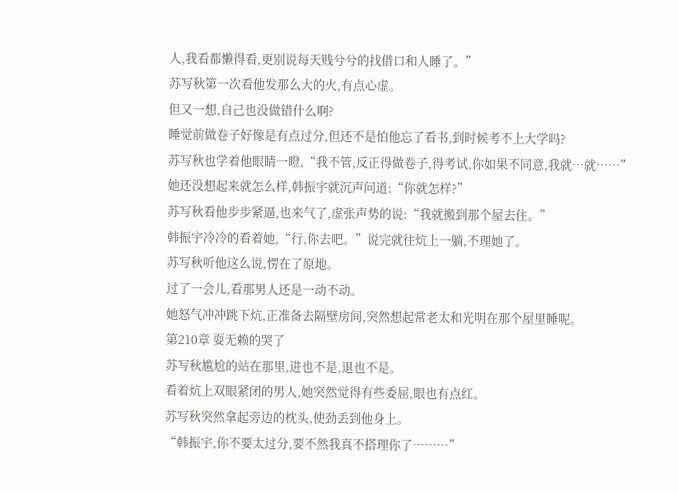人,我看都懒得看,更别说每天贱兮兮的找借口和人睡了。”
苏写秋第一次看他发那么大的火,有点心虚。
但又一想,自己也没做错什么啊?
睡觉前做卷子好像是有点过分,但还不是怕他忘了看书,到时候考不上大学吗?
苏写秋也学着他眼睛一瞪,“我不管,反正得做卷子,得考试,你如果不同意,我就…就……”
她还没想起来就怎么样,韩振宇就沉声问道:“你就怎样?”
苏写秋看他步步紧逼,也来气了,虚张声势的说:“我就搬到那个屋去住。”
韩振宇冷冷的看着她,“行,你去吧。”说完就往炕上一躺,不理她了。
苏写秋听他这么说,愣在了原地。
过了一会儿,看那男人还是一动不动。
她怒气冲冲跳下炕,正准备去隔壁房间,突然想起常老太和光明在那个屋里睡呢。
第210章 耍无赖的哭了
苏写秋尴尬的站在那里,进也不是,退也不是。
看着炕上双眼紧闭的男人,她突然觉得有些委屈,眼也有点红。
苏写秋突然拿起旁边的枕头,使劲丢到他身上。
“韩振宇,你不要太过分,要不然我真不搭理你了………”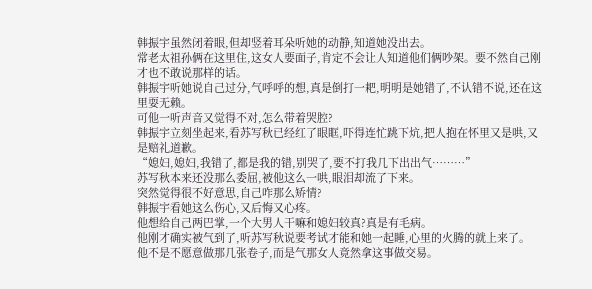韩振宇虽然闭着眼,但却竖着耳朵听她的动静,知道她没出去。
常老太祖孙俩在这里住,这女人要面子,肯定不会让人知道他们俩吵架。要不然自己刚才也不敢说那样的话。
韩振宇听她说自己过分,气呼呼的想,真是倒打一耙,明明是她错了,不认错不说,还在这里耍无赖。
可他一听声音又觉得不对,怎么带着哭腔?
韩振宇立刻坐起来,看苏写秋已经红了眼眶,吓得连忙跳下炕,把人抱在怀里又是哄,又是赔礼道歉。
“媳妇,媳妇,我错了,都是我的错,别哭了,要不打我几下出出气………”
苏写秋本来还没那么委屈,被他这么一哄,眼泪却流了下来。
突然觉得很不好意思,自己咋那么矫情?
韩振宇看她这么伤心,又后悔又心疼。
他想给自己两巴掌,一个大男人干嘛和媳妇较真?真是有毛病。
他刚才确实被气到了,听苏写秋说要考试才能和她一起睡,心里的火腾的就上来了。
他不是不愿意做那几张卷子,而是气那女人竟然拿这事做交易。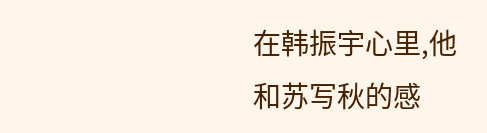在韩振宇心里,他和苏写秋的感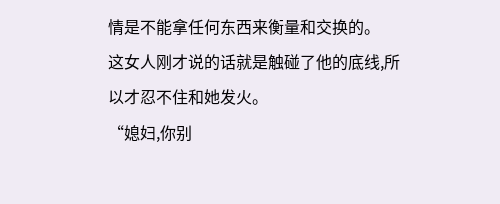情是不能拿任何东西来衡量和交换的。
这女人刚才说的话就是触碰了他的底线,所以才忍不住和她发火。
“媳妇,你别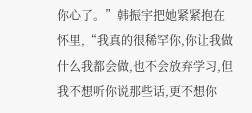你心了。”韩振宇把她紧紧抱在怀里,“我真的很稀罕你,你让我做什么我都会做,也不会放弃学习,但我不想听你说那些话,更不想你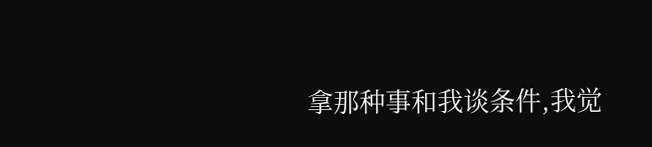拿那种事和我谈条件,我觉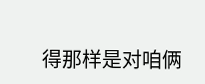得那样是对咱俩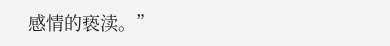感情的亵渎。”